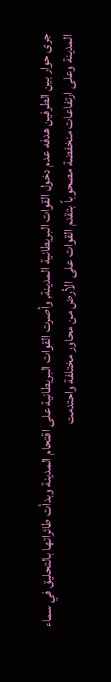جرى حوار بين الطرفين هدفه عدم دخول القوات البريطانية المدينة, وأصرت القوات البريطانية على اقتحام المدينة وبدأت طائراتها بالتحليق في سماء المدينة وعلى ارتفاعات منخفضة مصحوباً بتقدم القوات على الأرض من محاور مختلفة واحتدمت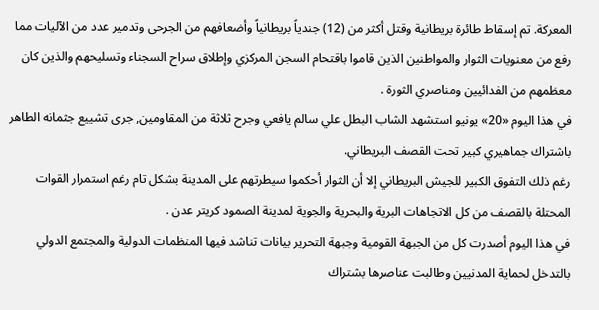المعركة. تم إسقاط طائرة بريطانية وقتل أكثر من (12) جندياً بريطانياً وأضعافهم من الجرحى وتدمير عدد من الآليات مما رفع من معنويات الثوار والمواطنين الذين قاموا باقتحام السجن المركزي وإطلاق سراح السجناء وتسليحهم والذين كان معظمهم من الفدائيين ومناصري الثورة .
في هذا اليوم «20» يونيو استشهد الشاب البطل علي سالم يافعي وجرح ثلاثة من المقاومين, جرى تشييع جثمانه الطاهر باشتراك جماهيري كبير تحت القصف البريطاني.
رغم ذلك التفوق الكبير للجيش البريطاني إلا أن الثوار أحكموا سيطرتهم على المدينة بشكل تام رغم استمرار القوات المحتلة بالقصف من كل الاتجاهات البرية والبحرية والجوية لمدينة الصمود كريتر عدن .
في هذا اليوم أصدرت كل من الجبهة القومية وجبهة التحرير بيانات تناشد فيها المنظمات الدولية والمجتمع الدولي بالتدخل لحماية المدنيين وطالبت عناصرها بشتراك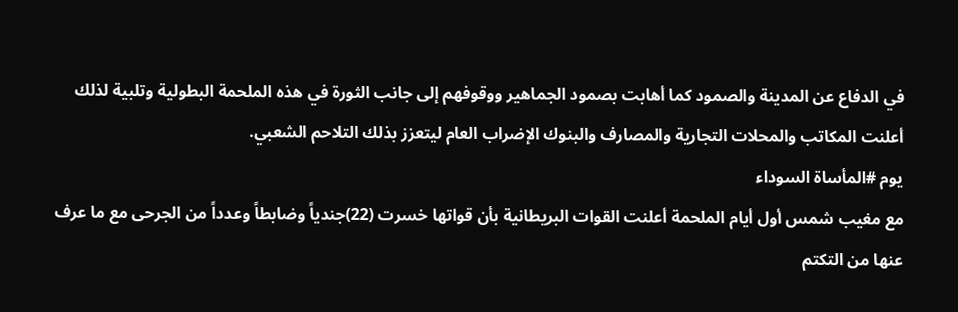في الدفاع عن المدينة والصمود كما أهابت بصمود الجماهير ووقوفهم إلى جانب الثورة في هذه الملحمة البطولية وتلبية لذلك أعلنت المكاتب والمحلات التجارية والمصارف والبنوك الإضراب العام ليتعزز بذلك التلاحم الشعبي.
يوم #المأساة السوداء
مع مغيب شمس أول أيام الملحمة أعلنت القوات البريطانية بأن قواتها خسرت (22)جندياً وضابطاً وعدداً من الجرحى مع ما عرف عنها من التكتم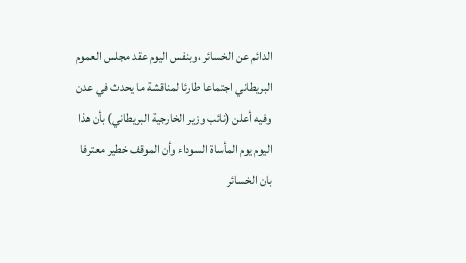الدائم عن الخسائر ،وبنفس اليوم عقد مجلس العموم البريطاني اجتماعا طارئا لمناقشة ما يحدث في عدن وفيه أعلن (نائب وزير الخارجية البريطاني) بأن هذا اليوم يوم المأساة السوداء وأن الموقف خطير معترفا بان الخسائر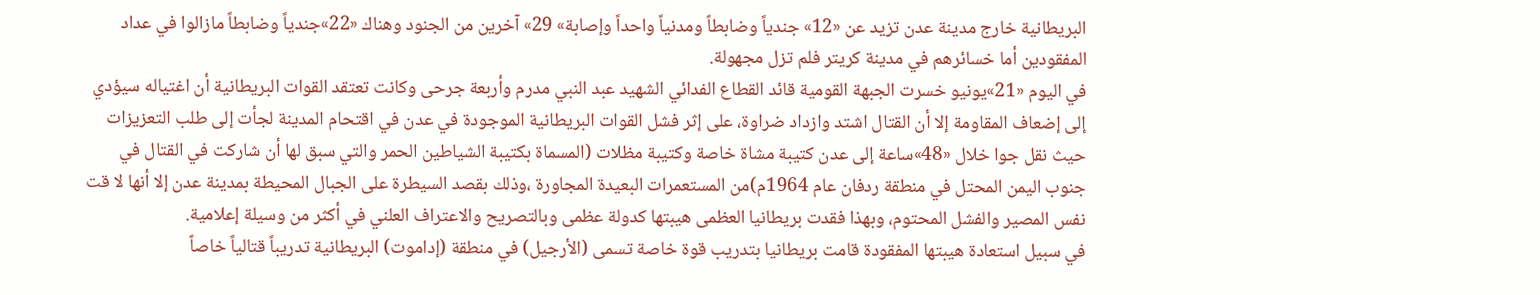البريطانية خارج مدينة عدن تزيد عن «12» جندياً وضابطاً ومدنياً واحداً وإصابة» 29» آخرين من الجنود وهناك «22»جندياً وضابطاً مازالوا في عداد المفقودين أما خسائرهم في مدينة كريتر فلم تزل مجهولة.
في اليوم «21»يونيو خسرت الجبهة القومية قائد القطاع الفدائي الشهيد عبد النبي مدرم وأربعة جرحى وكانت تعتقد القوات البريطانية أن اغتياله سيؤدي إلى إضعاف المقاومة إلا أن القتال اشتد وازداد ضراوة، على إثر فشل القوات البريطانية الموجودة في عدن في اقتحام المدينة لجأت إلى طلب التعزيزات حيث نقل جوا خلال «48»ساعة إلى عدن كتيبة مشاة خاصة وكتيبة مظلات (المسماة بكتيبة الشياطين الحمر والتي سبق لها أن شاركت في القتال في جنوب اليمن المحتل في منطقة ردفان عام 1964م)من المستعمرات البعيدة المجاورة ،وذلك بقصد السيطرة على الجبال المحيطة بمدينة عدن إلا أنها لا قت نفس المصير والفشل المحتوم، وبهذا فقدت بريطانيا العظمى هيبتها كدولة عظمى وبالتصريح والاعتراف العلني في أكثر من وسيلة إعلامية.
في سبيل استعادة هيبتها المفقودة قامت بريطانيا بتدريب قوة خاصة تسمى (الأرجيل) في منطقة (إداموت) البريطانية تدريباً قتالياً خاصاً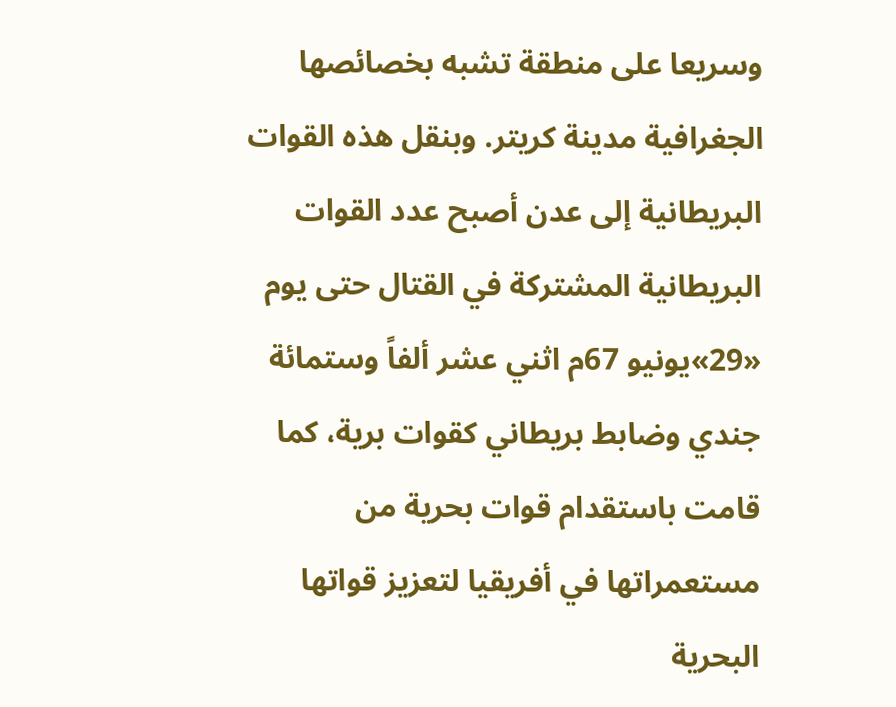وسريعا على منطقة تشبه بخصائصها الجغرافية مدينة كريتر. وبنقل هذه القوات البريطانية إلى عدن أصبح عدد القوات البريطانية المشتركة في القتال حتى يوم «29»يونيو 67م اثني عشر ألفاً وستمائة جندي وضابط بريطاني كقوات برية، كما قامت باستقدام قوات بحرية من مستعمراتها في أفريقيا لتعزيز قواتها البحرية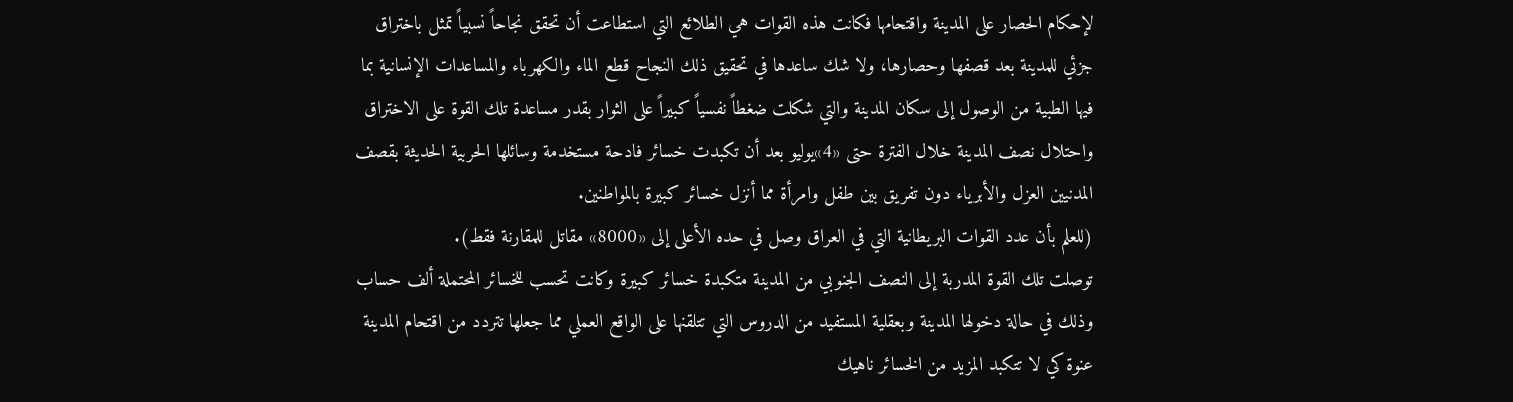لإحكام الحصار على المدينة واقتحامها فكانت هذه القوات هي الطلائع التي استطاعت أن تحقق نجاحاً نسبياً تمثل باختراق جزئي للمدينة بعد قصفها وحصارها، ولا شك ساعدها في تحقيق ذلك النجاح قطع الماء والكهرباء والمساعدات الإنسانية بما فيها الطبية من الوصول إلى سكان المدينة والتي شكلت ضغطاً نفسياً كبيراً على الثوار بقدر مساعدة تلك القوة على الاختراق واحتلال نصف المدينة خلال الفترة حتى «4»يوليو بعد أن تكبدت خسائر فادحة مستخدمة وسائلها الحربية الحديثة بقصف المدنيين العزل والأبرياء دون تفريق بين طفل وامرأة مما أنزل خسائر كبيرة بالمواطنين.
(للعلم بأن عدد القوات البريطانية التي في العراق وصل في حده الأعلى إلى «8000» مقاتل للمقارنة فقط).
توصلت تلك القوة المدربة إلى النصف الجنوبي من المدينة متكبدة خسائر كبيرة وكانت تحسب للخسائر المحتملة ألف حساب وذلك في حالة دخولها المدينة وبعقلية المستفيد من الدروس التي تتلقنها على الواقع العملي مما جعلها تتردد من اقتحام المدينة عنوة كي لا تتكبد المزيد من الخسائر ناهيك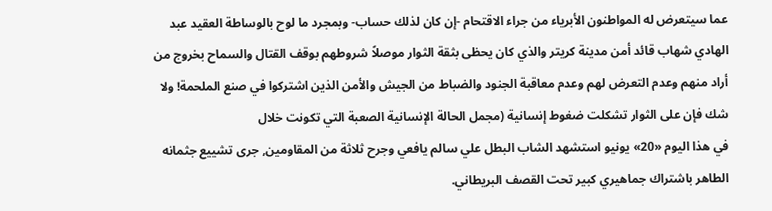عما سيتعرض له المواطنون الأبرياء من جراء الاقتحام -إن كان لذلك حساب- وبمجرد ما لوح بالوساطة العقيد عبد الهادي شهاب قائد أمن مدينة كريتر والذي كان يحظى بثقة الثوار موصلاً شروطهم بوقف القتال والسماح بخروج من أراد منهم وعدم التعرض لهم وعدم معاقبة الجنود والضباط من الجيش والأمن الذين اشتركوا في صنع الملحمة! ولا شك فإن على الثوار تشكلت ضغوط إنسانية (مجمل الحالة الإنسانية الصعبة التي تكونت خلال
في هذا اليوم «20» يونيو استشهد الشاب البطل علي سالم يافعي وجرح ثلاثة من المقاومين, جرى تشييع جثمانه الطاهر باشتراك جماهيري كبير تحت القصف البريطاني.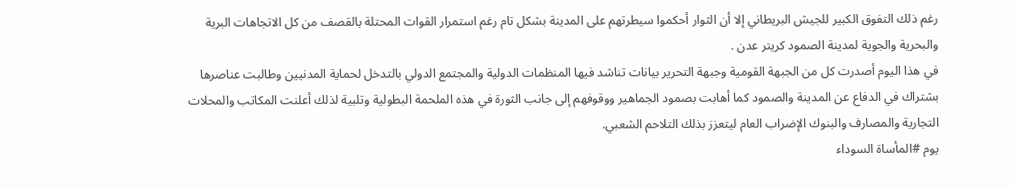رغم ذلك التفوق الكبير للجيش البريطاني إلا أن الثوار أحكموا سيطرتهم على المدينة بشكل تام رغم استمرار القوات المحتلة بالقصف من كل الاتجاهات البرية والبحرية والجوية لمدينة الصمود كريتر عدن .
في هذا اليوم أصدرت كل من الجبهة القومية وجبهة التحرير بيانات تناشد فيها المنظمات الدولية والمجتمع الدولي بالتدخل لحماية المدنيين وطالبت عناصرها بشتراك في الدفاع عن المدينة والصمود كما أهابت بصمود الجماهير ووقوفهم إلى جانب الثورة في هذه الملحمة البطولية وتلبية لذلك أعلنت المكاتب والمحلات التجارية والمصارف والبنوك الإضراب العام ليتعزز بذلك التلاحم الشعبي.
يوم #المأساة السوداء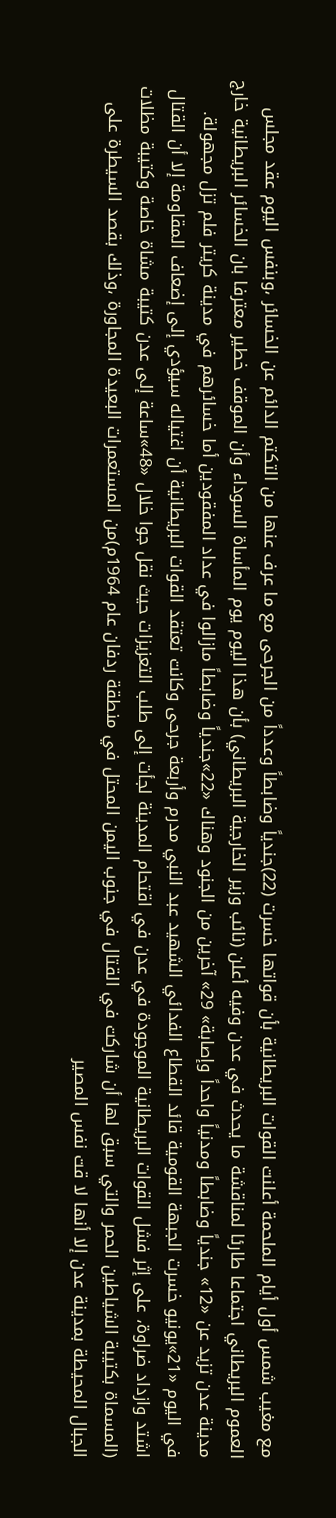مع مغيب شمس أول أيام الملحمة أعلنت القوات البريطانية بأن قواتها خسرت (22)جندياً وضابطاً وعدداً من الجرحى مع ما عرف عنها من التكتم الدائم عن الخسائر ،وبنفس اليوم عقد مجلس العموم البريطاني اجتماعا طارئا لمناقشة ما يحدث في عدن وفيه أعلن (نائب وزير الخارجية البريطاني) بأن هذا اليوم يوم المأساة السوداء وأن الموقف خطير معترفا بان الخسائر البريطانية خارج مدينة عدن تزيد عن «12» جندياً وضابطاً ومدنياً واحداً وإصابة» 29» آخرين من الجنود وهناك «22»جندياً وضابطاً مازالوا في عداد المفقودين أما خسائرهم في مدينة كريتر فلم تزل مجهولة.
في اليوم «21»يونيو خسرت الجبهة القومية قائد القطاع الفدائي الشهيد عبد النبي مدرم وأربعة جرحى وكانت تعتقد القوات البريطانية أن اغتياله سيؤدي إلى إضعاف المقاومة إلا أن القتال اشتد وازداد ضراوة، على إثر فشل القوات البريطانية الموجودة في عدن في اقتحام المدينة لجأت إلى طلب التعزيزات حيث نقل جوا خلال «48»ساعة إلى عدن كتيبة مشاة خاصة وكتيبة مظلات (المسماة بكتيبة الشياطين الحمر والتي سبق لها أن شاركت في القتال في جنوب اليمن المحتل في منطقة ردفان عام 1964م)من المستعمرات البعيدة المجاورة ،وذلك بقصد السيطرة على الجبال المحيطة بمدينة عدن إلا أنها لا قت نفس المصير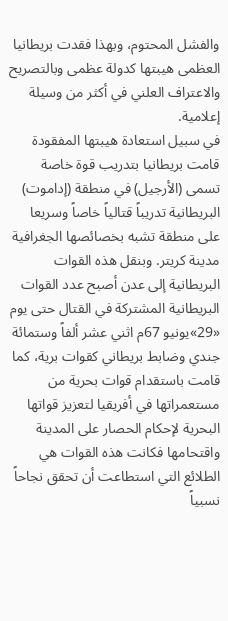والفشل المحتوم، وبهذا فقدت بريطانيا العظمى هيبتها كدولة عظمى وبالتصريح والاعتراف العلني في أكثر من وسيلة إعلامية.
في سبيل استعادة هيبتها المفقودة قامت بريطانيا بتدريب قوة خاصة تسمى (الأرجيل) في منطقة (إداموت) البريطانية تدريباً قتالياً خاصاً وسريعا على منطقة تشبه بخصائصها الجغرافية مدينة كريتر. وبنقل هذه القوات البريطانية إلى عدن أصبح عدد القوات البريطانية المشتركة في القتال حتى يوم «29»يونيو 67م اثني عشر ألفاً وستمائة جندي وضابط بريطاني كقوات برية، كما قامت باستقدام قوات بحرية من مستعمراتها في أفريقيا لتعزيز قواتها البحرية لإحكام الحصار على المدينة واقتحامها فكانت هذه القوات هي الطلائع التي استطاعت أن تحقق نجاحاً نسبياً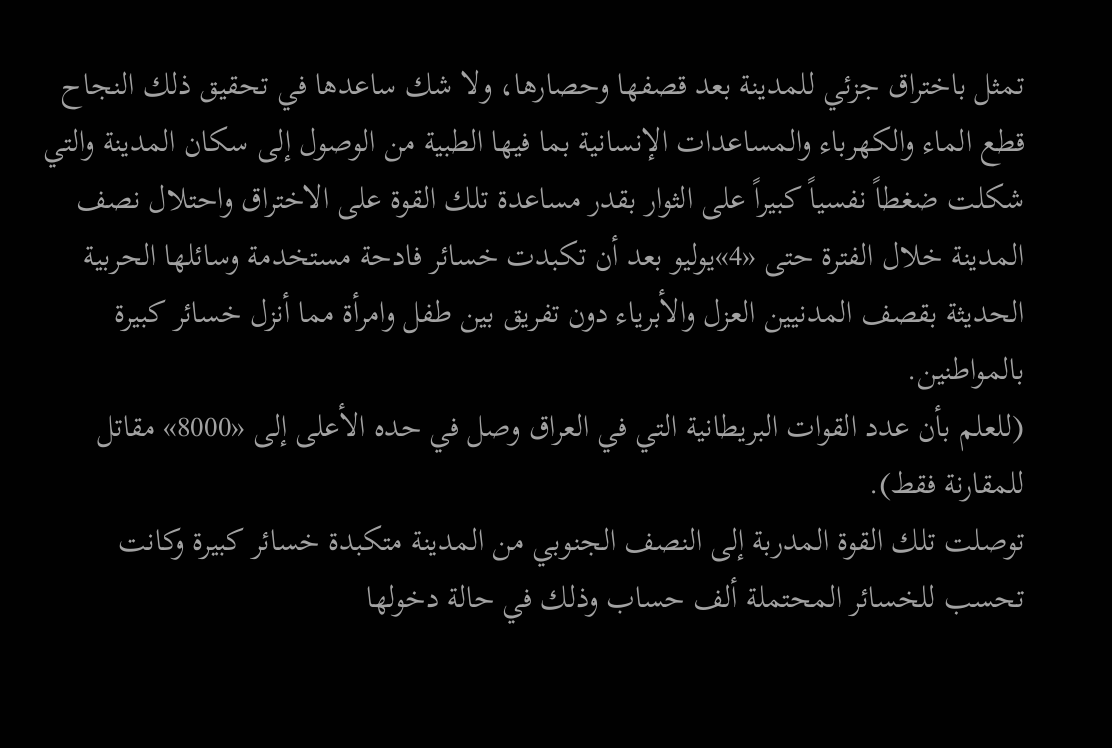تمثل باختراق جزئي للمدينة بعد قصفها وحصارها، ولا شك ساعدها في تحقيق ذلك النجاح قطع الماء والكهرباء والمساعدات الإنسانية بما فيها الطبية من الوصول إلى سكان المدينة والتي شكلت ضغطاً نفسياً كبيراً على الثوار بقدر مساعدة تلك القوة على الاختراق واحتلال نصف المدينة خلال الفترة حتى «4»يوليو بعد أن تكبدت خسائر فادحة مستخدمة وسائلها الحربية الحديثة بقصف المدنيين العزل والأبرياء دون تفريق بين طفل وامرأة مما أنزل خسائر كبيرة بالمواطنين.
(للعلم بأن عدد القوات البريطانية التي في العراق وصل في حده الأعلى إلى «8000» مقاتل للمقارنة فقط).
توصلت تلك القوة المدربة إلى النصف الجنوبي من المدينة متكبدة خسائر كبيرة وكانت تحسب للخسائر المحتملة ألف حساب وذلك في حالة دخولها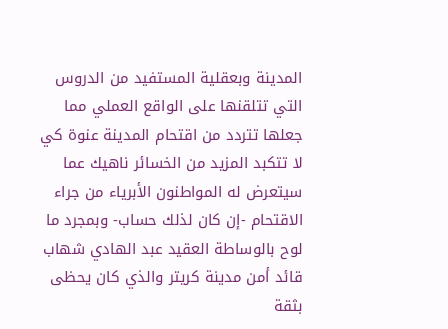المدينة وبعقلية المستفيد من الدروس التي تتلقنها على الواقع العملي مما جعلها تتردد من اقتحام المدينة عنوة كي لا تتكبد المزيد من الخسائر ناهيك عما سيتعرض له المواطنون الأبرياء من جراء الاقتحام -إن كان لذلك حساب- وبمجرد ما لوح بالوساطة العقيد عبد الهادي شهاب قائد أمن مدينة كريتر والذي كان يحظى بثقة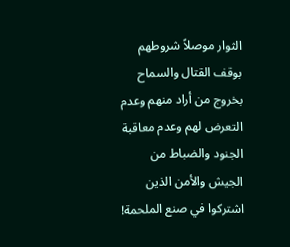الثوار موصلاً شروطهم بوقف القتال والسماح بخروج من أراد منهم وعدم التعرض لهم وعدم معاقبة الجنود والضباط من الجيش والأمن الذين اشتركوا في صنع الملحمة!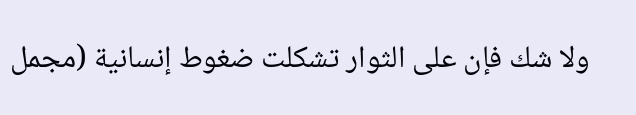ولا شك فإن على الثوار تشكلت ضغوط إنسانية (مجمل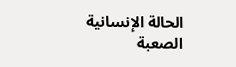الحالة الإنسانية الصعبة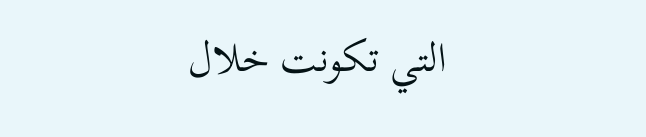التي تكونت خلال